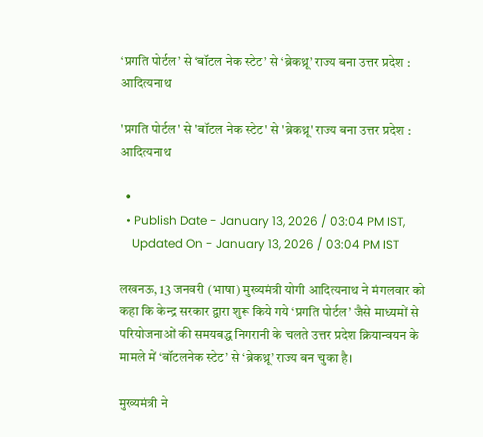‘प्रगति पोर्टल’ से ‘बॉटल नेक स्टेट’ से ‘ब्रेकथ्रू’ राज्य बना उत्तर प्रदेश : आदित्यनाथ

'प्रगति पोर्टल' से 'बॉटल नेक स्टेट' से 'ब्रेकथ्रू' राज्य बना उत्तर प्रदेश : आदित्यनाथ

  •
  • Publish Date - January 13, 2026 / 03:04 PM IST,
    Updated On - January 13, 2026 / 03:04 PM IST

लखनऊ, 13 जनवरी (भाषा) मुख्यमंत्री योगी आदित्यनाथ ने मंगलवार को कहा कि केन्द्र सरकार द्वारा शुरू किये गये ‘प्रगति पोर्टल’ जैसे माध्यमों से परियोजनाओं की समयबद्ध निगरानी के चलते उत्तर प्रदेश क्रियान्वयन के मामले में ‘बॉटलनेक स्टेट’ से ‘ब्रेकथ्रू’ राज्य बन चुका है।

मुख्यमंत्री ने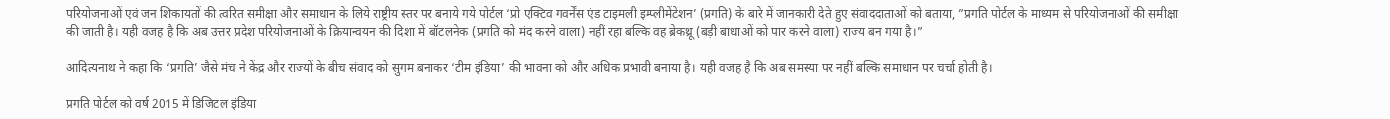परियोजनाओं एवं जन शिकायतों की त्वरित समीक्षा और समाधान के लिये राष्ट्रीय स्तर पर बनाये गये पोर्टल ‘प्रो एक्टिव गवर्नेंस एंड टाइमली इम्प्लीमेंटेशन’ (प्रगति) के बारे में जानकारी देते हुए संवाददाताओं को बताया, ”प्रगति पोर्टल के माध्यम से परियोजनाओं की समीक्षा की जाती है। यही वजह है कि अब उत्तर प्रदेश परियोजनाओं के क्रियान्वयन की दिशा में बॉटलनेक (प्रगति को मंद करने वाला) नहीं रहा बल्कि वह ब्रेकथ्रू (बड़ी बाधाओं को पार करने वाला) राज्य बन गया है।”

आदित्यनाथ ने कहा कि ‘प्रगति’ जैसे मंच ने केंद्र और राज्यों के बीच संवाद को सुगम बनाकर ‘टीम इंडिया’ की भावना को और अधिक प्रभावी बनाया है। यही वजह है कि अब समस्या पर नहीं बल्कि समाधान पर चर्चा होती है।

प्रगति पोर्टल को वर्ष 2015 में डिजिटल इंडिया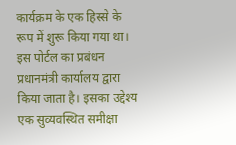कार्यक्रम के एक हिस्से के रूप में शुरू किया गया था। इस पोर्टल का प्रबंधन प्रधानमंत्री कार्यालय द्वारा किया जाता है। इसका उद्देश्य एक सुव्यवस्थित समीक्षा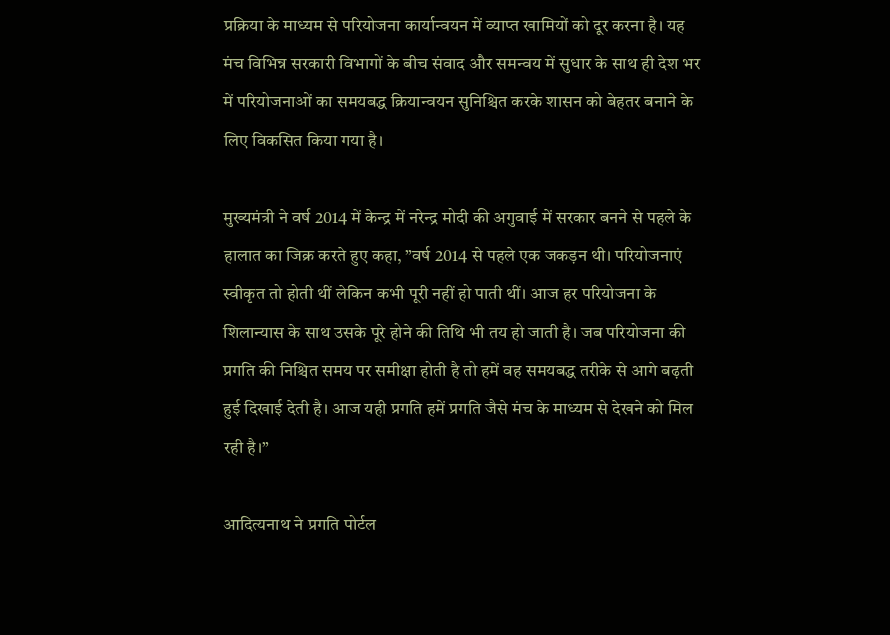प्रक्रिया के माध्यम से परियोजना कार्यान्वयन में व्याप्त खामियों को दूर करना है। यह मंच विभिन्न सरकारी विभागों के बीच संवाद और समन्वय में सुधार के साथ ही देश भर में परियोजनाओं का समयबद्ध क्रियान्वयन सुनिश्चित करके शासन को बेहतर बनाने के लिए विकसित किया गया है।

मुख्यमंत्री ने वर्ष 2014 में केन्द्र में नरेन्द्र मोदी की अगुवाई में सरकार बनने से पहले के हालात का जिक्र करते हुए कहा, ”वर्ष 2014 से पहले एक जकड़न थी। परियोजनाएं स्वीकृत तो होती थीं लेकिन कभी पूरी नहीं हो पाती थीं। आज हर परियोजना के शिलान्यास के साथ उसके पूरे होने की तिथि भी तय हो जाती है। जब परियोजना की प्रगति की निश्चित समय पर समीक्षा होती है तो हमें वह समयबद्ध तरीके से आगे बढ़ती हुई दिखाई देती है। आज यही प्रगति हमें प्रगति जैसे मंच के माध्यम से देखने को मिल रही है।”

आदित्यनाथ ने प्रगति पोर्टल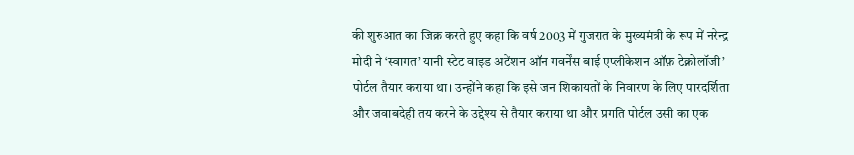की शुरुआत का जिक्र करते हुए कहा कि वर्ष 2003 में गुजरात के मुख्यमंत्री के रूप में नरेन्द्र मोदी ने ‘स्वागत’ यानी स्टेट वाइड अटेंशन ऑन गवर्नेंस बाई एप्लीकेशन ऑफ़ टेक्नोलॉजी’ पोर्टल तैयार कराया था। उन्होंने कहा कि इसे जन शिकायतों के निवारण के लिए पारदर्शिता और जवाबदेही तय करने के उद्देश्य से तैयार कराया था और प्रगति पोर्टल उसी का एक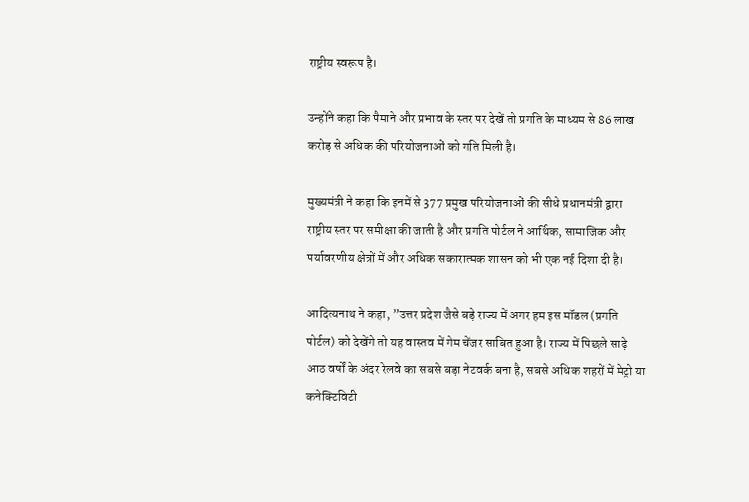राष्ट्रीय स्वरूप है।

उन्होंने कहा कि पैमाने और प्रभाव के स्तर पर देखें तो प्रगति के माध्यम से 86 लाख करोड़ से अधिक की परियोजनाओं को गति मिली है।

मुख्यमंत्री ने कहा कि इनमें से 377 प्रमुख परियोजनाओं की सीधे प्रधानमंत्री द्वारा राष्ट्रीय स्तर पर समीक्षा की जाती है और प्रगति पोर्टल ने आर्थिक, सामाजिक और पर्यावरणीय क्षेत्रों में और अधिक सकारात्मक शासन को भी एक नई दिशा दी है।

आदित्यनाथ ने कहा, ”उत्तर प्रदेश जैसे बड़े राज्य में अगर हम इस मॉडल (प्रगति पोर्टल) को देखेंगे तो यह वास्तव में गेम चेंजर साबित हुआ है। राज्य में पिछले साढ़े आठ वर्षों के अंदर रेलवे का सबसे बड़ा नेटवर्क बना है, सबसे अधिक शहरों में मेट्रो या कनेक्टिविटी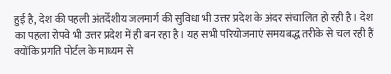हुई है, देश की पहली अंतर्देशीय जलमार्ग की सुविधा भी उत्तर प्रदेश के अंदर संचालित हो रही है। देश का पहला रोपवे भी उत्तर प्रदेश में ही बन रहा है। यह सभी परियोजनाएं समयबद्ध तरीके से चल रही हैं क्योंकि प्रगति पोर्टल के माध्यम से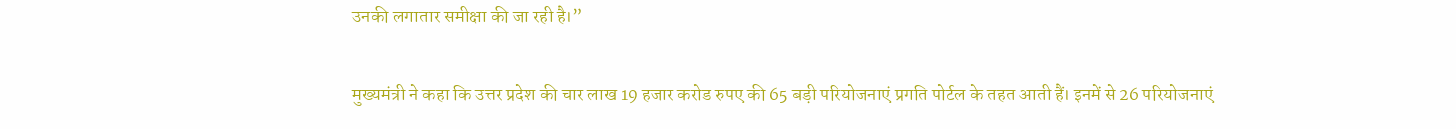उनकी लगातार समीक्षा की जा रही है।”

मुख्यमंत्री ने कहा कि उत्तर प्रदेश की चार लाख 19 हजार करोड रुपए की 65 बड़ी परियोजनाएं प्रगति पोर्टल के तहत आती हैं। इनमें से 26 परियोजनाएं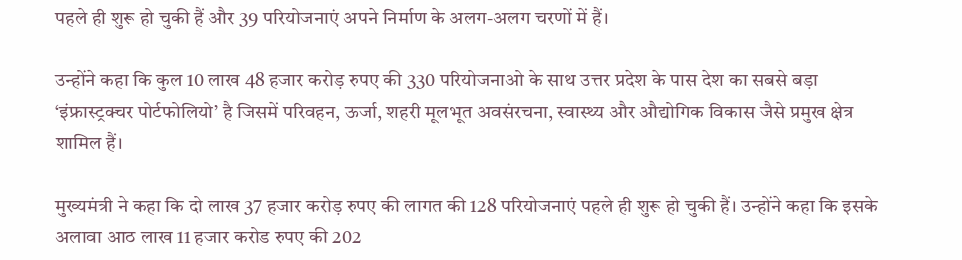पहले ही शुरू हो चुकी हैं और 39 परियोजनाएं अपने निर्माण के अलग-अलग चरणों में हैं।

उन्होंने कहा कि कुल 10 लाख 48 हजार करोड़ रुपए की 330 परियोजनाओ के साथ उत्तर प्रदेश के पास देश का सबसे बड़ा ‘इंफ्रास्ट्रक्चर पोर्टफोलियो’ है जिसमें परिवहन, ऊर्जा, शहरी मूलभूत अवसंरचना, स्वास्थ्य और औद्योगिक विकास जैसे प्रमुख क्षेत्र शामिल हैं।

मुख्यमंत्री ने कहा कि दो लाख 37 हजार करोड़ रुपए की लागत की 128 परियोजनाएं पहले ही शुरू हो चुकी हैं। उन्होंने कहा कि इसके अलावा आठ लाख 11 हजार करोड रुपए की 202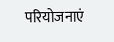परियोजनाएं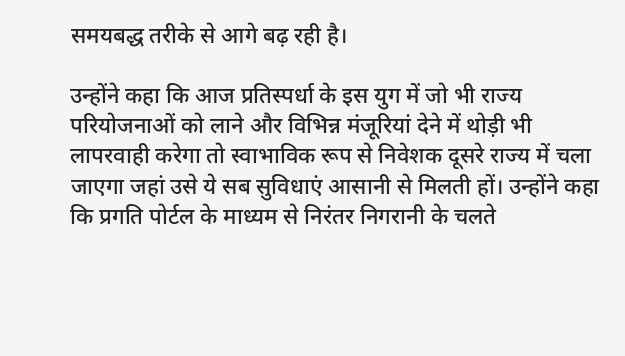समयबद्ध तरीके से आगे बढ़ रही है।

उन्होंने कहा कि आज प्रतिस्पर्धा के इस युग में जो भी राज्य परियोजनाओं को लाने और विभिन्न मंजूरियां देने में थोड़ी भी लापरवाही करेगा तो स्वाभाविक रूप से निवेशक दूसरे राज्य में चला जाएगा जहां उसे ये सब सुविधाएं आसानी से मिलती हों। उन्होंने कहा कि प्रगति पोर्टल के माध्यम से निरंतर निगरानी के चलते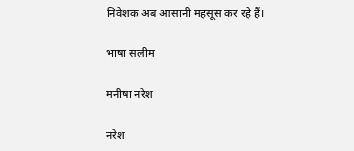निवेशक अब आसानी महसूस कर रहे हैं।

भाषा सलीम

मनीषा नरेश

नरेश